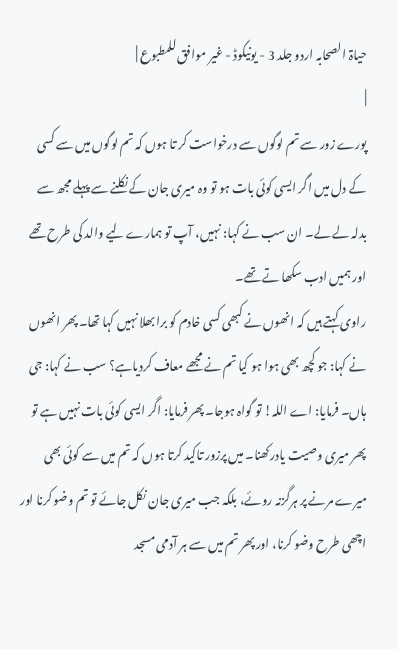حیاۃ الصحابہ اردو جلد 3 - یونیکوڈ - غیر موافق للمطبوع |
|
پورے زور سے تم لوگوں سے درخواست کر تا ہوں کہ تم لوگوں میں سے کسی کے دل میں اگر ایسی کوئی بات ہو تو وہ میری جان کے نکلنے سے پہلے مجھ سے بدلہ لے لے۔ ان سب نے کہا: نہیں، آپ تو ہمارے لیے والد کی طرح تھے اور ہمیں ادب سکھا تے تھے۔
راوی کہتے ہیں کہ انھوں نے کبھی کسی خادم کو برا بھلا نہیں کہا تھا۔ پھر انھوں نے کہا: جو کچھ بھی ہوا ہو کیا تم نے مجھے معاف کردیاہے؟ سب نے کہا: جی ہاں۔ فرمایا: اے اللہ! تو گواہ ہوجا۔ پھر فرمایا: اگر ایسی کوئی بات نہیں ہے تو پھر میری وصیت یادرکھنا۔ میں پرزور تاکید کرتا ہوں کہ تم میں سے کوئی بھی میرے مرنے پر ہرگزنہ روئے، بلکہ جب میری جان نکل جائے تو تم وضو کرنا اور اچھی طرح وضو کرنا، اور پھر تم میں سے ہر آدمی مسجد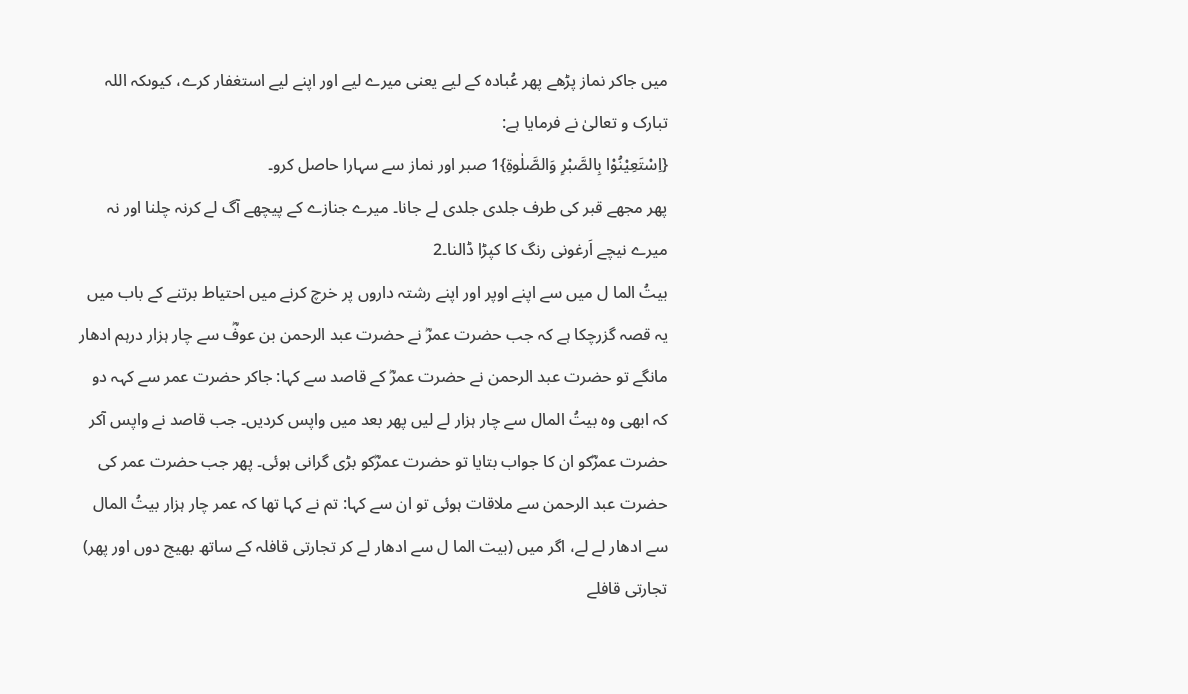میں جاکر نماز پڑھے پھر عُبادہ کے لیے یعنی میرے لیے اور اپنے لیے استغفار کرے، کیوںکہ اللہ تبارک و تعالیٰ نے فرمایا ہے:
{اِسْتَعِیْنُوْا بِالصَّبْرِ وَالصَّلٰوۃِ}1 صبر اور نماز سے سہارا حاصل کرو۔
پھر مجھے قبر کی طرف جلدی جلدی لے جانا۔ میرے جنازے کے پیچھے آگ لے کرنہ چلنا اور نہ میرے نیچے اَرغونی رنگ کا کپڑا ڈالنا۔2
بیتُ الما ل میں سے اپنے اوپر اور اپنے رشتہ داروں پر خرچ کرنے میں احتیاط برتنے کے باب میں یہ قصہ گزرچکا ہے کہ جب حضرت عمرؓ نے حضرت عبد الرحمن بن عوفؓ سے چار ہزار درہم ادھار مانگے تو حضرت عبد الرحمن نے حضرت عمرؓ کے قاصد سے کہا: جاکر حضرت عمر سے کہہ دو کہ ابھی وہ بیتُ المال سے چار ہزار لے لیں پھر بعد میں واپس کردیں۔ جب قاصد نے واپس آکر حضرت عمرؓکو ان کا جواب بتایا تو حضرت عمرؓکو بڑی گرانی ہوئی۔ پھر جب حضرت عمر کی حضرت عبد الرحمن سے ملاقات ہوئی تو ان سے کہا: تم نے کہا تھا کہ عمر چار ہزار بیتُ المال سے ادھار لے لے، اگر میں (بیت الما ل سے ادھار لے کر تجارتی قافلہ کے ساتھ بھیج دوں اور پھر) تجارتی قافلے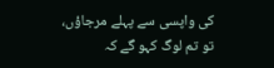کی واپسی سے پہلے مرجاؤں، تو تم لوگ کہو گے کہ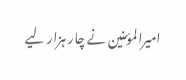امیرالمؤمنین نے چار ہزار لیے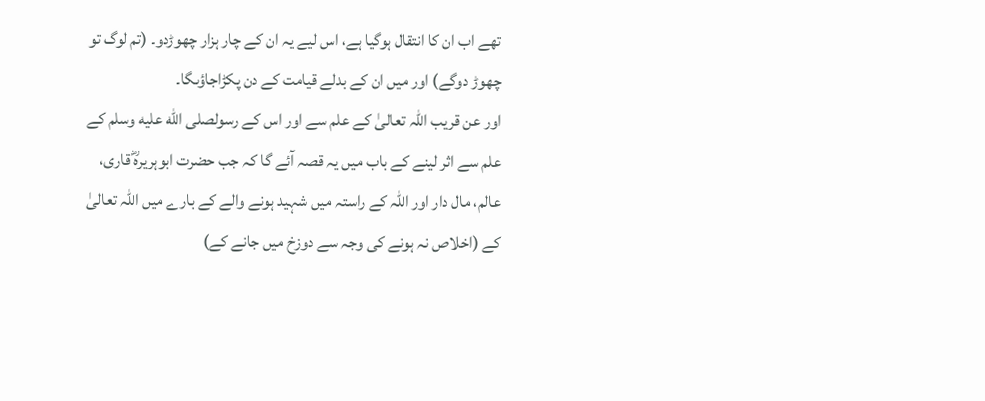تھے اب ان کا انتقال ہوگیا ہے، اس لیے یہ ان کے چار ہزار چھوڑدو۔ (تم لوگ تو چھوڑ دوگے) اور میں ان کے بدلے قیامت کے دن پکڑاجاؤںگا۔
اور عن قریب اللہ تعالیٰ کے علم سے اور اس کے رسولصلى الله عليه وسلم کے علم سے اثر لینے کے باب میں یہ قصہ آئے گا کہ جب حضرت ابوہریرہؓ قاری، عالم، مال دار اور اللہ کے راستہ میں شہید ہونے والے کے بارے میں اللہ تعالیٰ کے (اخلاص نہ ہونے کی وجہ سے دوزخ میں جانے کے)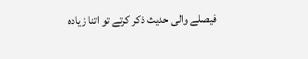فیصلے والی حدیث ذکر کرتے تو اتنا زیادہ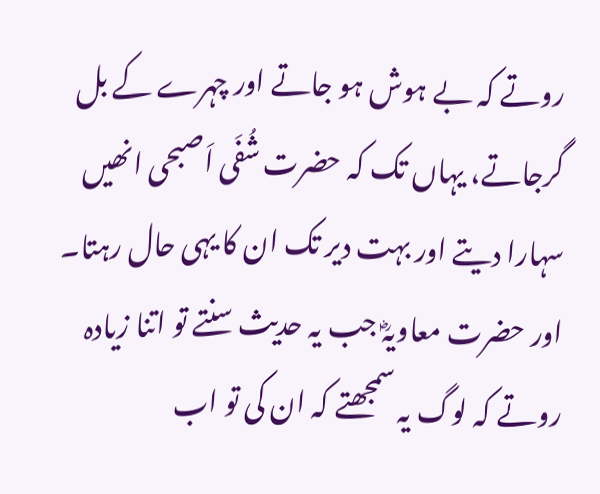روتے کہ بے ہوش ہو جاتے اور چہرے کے بل گرجاتے، یہاں تک کہ حضرت شُفَی اَصبحی انھیں سہارا دیتے اور بہت دیر تک ان کا یہی حال رہتا۔ اور حضرت معاویہؓ جب یہ حدیث سنتے تو اتنا زیادہ روتے کہ لوگ یہ سمجھتے کہ ان کی تو اب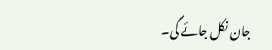جان نکل جائے گی۔